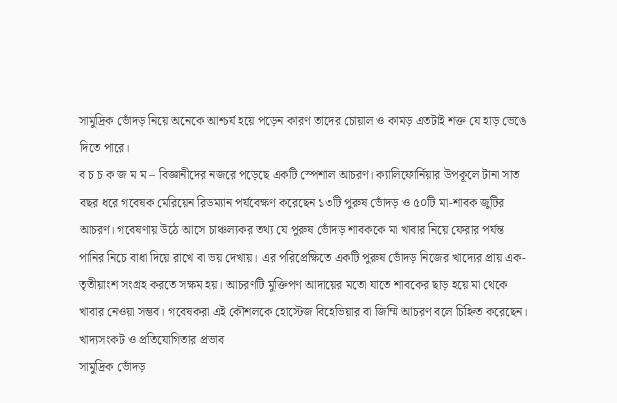সামুদ্রিক ভোঁদড় নিয়ে অনেকে আশ্চর্য হয়ে পড়েন কারণ তাদের চোয়াল ও কামড় এতটাই শক্ত যে হাড় ভেঙে দিতে পারে।
ব চ চ ক জ ম ম – বিজ্ঞানীদের নজরে পড়েছে একটি স্পেশাল আচরণ। ক্যালিফোর্নিয়ার উপকূলে টানা সাত বছর ধরে গবেষক মেরিয়েন রিডম্যান পর্যবেক্ষণ করেছেন ১৩টি পুরুষ ভোঁদড় ও ৫০টি মা-শাবক জুটির আচরণ। গবেষণায় উঠে আসে চাঞ্চল্যকর তথ্য যে পুরুষ ভোঁদড় শাবককে মা খাবার নিয়ে ফেরার পর্যন্ত পানির নিচে বাধা দিয়ে রাখে বা ভয় দেখায়। এর পরিপ্রেক্ষিতে একটি পুরুষ ভোঁদড় নিজের খাদ্যের প্রায় এক-তৃতীয়াংশ সংগ্রহ করতে সক্ষম হয়। আচরণটি মুক্তিপণ আদায়ের মতো যাতে শাবকের ছাড় হয়ে মা থেকে খাবার নেওয়া সম্ভব। গবেষকরা এই কৌশলকে হোস্টেজ বিহেভিয়ার বা জিম্মি আচরণ বলে চিহ্নিত করেছেন।
খাদ্যসংকট ও প্রতিযোগিতার প্রভাব
সামুদ্রিক ভোঁদড়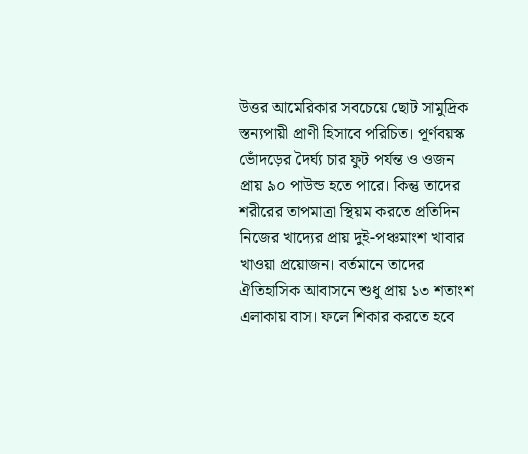উত্তর আমেরিকার সবচেয়ে ছোট সামুদ্রিক স্তন্যপায়ী প্রাণী হিসাবে পরিচিত। পূর্ণবয়স্ক ভোঁদড়ের দৈর্ঘ্য চার ফুট পর্যন্ত ও ওজন প্রায় ৯০ পাউন্ড হতে পারে। কিন্তু তাদের শরীরের তাপমাত্রা স্থিয়ম করতে প্রতিদিন নিজের খাদ্যের প্রায় দুই-পঞ্চমাংশ খাবার খাওয়া প্রয়োজন। বর্তমানে তাদের ঐতিহাসিক আবাসনে শুধু প্রায় ১৩ শতাংশ এলাকায় বাস। ফলে শিকার করতে হবে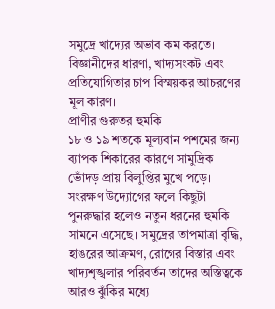সমুদ্রে খাদ্যের অভাব কম করতে।
বিজ্ঞানীদের ধারণা, খাদ্যসংকট এবং প্রতিযোগিতার চাপ বিস্ময়কর আচরণের মূল কারণ।
প্রাণীর গুরুতর হুমকি
১৮ ও ১৯ শতকে মূল্যবান পশমের জন্য ব্যাপক শিকারের কারণে সামুদ্রিক ভোঁদড় প্রায় বিলুপ্তির মুখে পড়ে। সংরক্ষণ উদ্যোগের ফলে কিছুটা পুনরুদ্ধার হলেও নতুন ধরনের হুমকি সামনে এসেছে। সমুদ্রের তাপমাত্রা বৃদ্ধি, হাঙরের আক্রমণ, রোগের বিস্তার এবং খাদ্যশৃঙ্খলার পরিবর্তন তাদের অস্তিত্বকে আরও ঝুঁকির মধ্যে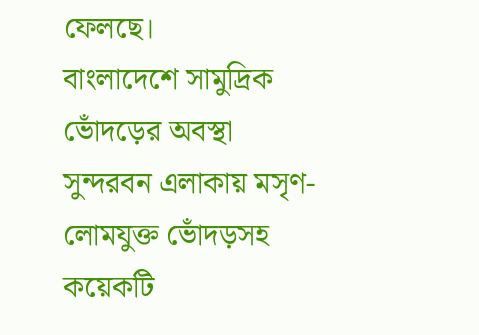ফেলছে।
বাংলাদেশে সামুদ্রিক ভোঁদড়ের অবস্থা
সুন্দরবন এলাকায় মসৃণ-লোমযুক্ত ভোঁদড়সহ কয়েকটি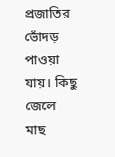প্রজাতির ভোঁদড় পাওয়া যায়। কিছু জেলে মাছ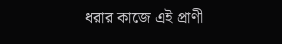ধরার কাজে এই প্রাণী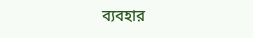ব্যবহার